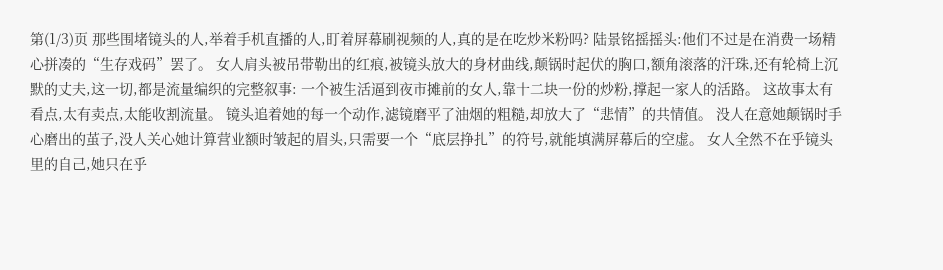第(1/3)页 那些围堵镜头的人,举着手机直播的人,盯着屏幕刷视频的人,真的是在吃炒米粉吗? 陆景铭摇摇头:他们不过是在消费一场精心拼凑的“生存戏码”罢了。 女人肩头被吊带勒出的红痕,被镜头放大的身材曲线,颠锅时起伏的胸口,额角滚落的汗珠,还有轮椅上沉默的丈夫,这一切,都是流量编织的完整叙事: 一个被生活逼到夜市摊前的女人,靠十二块一份的炒粉,撑起一家人的活路。 这故事太有看点,太有卖点,太能收割流量。 镜头追着她的每一个动作,滤镜磨平了油烟的粗糙,却放大了“悲情”的共情值。 没人在意她颠锅时手心磨出的茧子,没人关心她计算营业额时皱起的眉头,只需要一个“底层挣扎”的符号,就能填满屏幕后的空虚。 女人全然不在乎镜头里的自己,她只在乎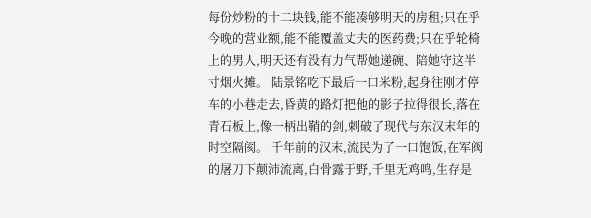每份炒粉的十二块钱,能不能凑够明天的房租;只在乎今晚的营业额,能不能覆盖丈夫的医药费;只在乎轮椅上的男人,明天还有没有力气帮她递碗、陪她守这半寸烟火摊。 陆景铭吃下最后一口米粉,起身往刚才停车的小巷走去,昏黄的路灯把他的影子拉得很长,落在青石板上,像一柄出鞘的剑,刺破了现代与东汉末年的时空隔阂。 千年前的汉末,流民为了一口饱饭,在军阀的屠刀下颠沛流离,白骨露于野,千里无鸡鸣,生存是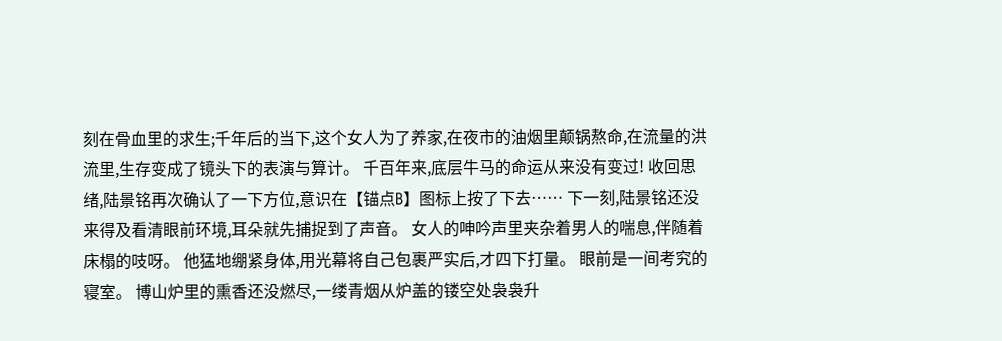刻在骨血里的求生;千年后的当下,这个女人为了养家,在夜市的油烟里颠锅熬命,在流量的洪流里,生存变成了镜头下的表演与算计。 千百年来,底层牛马的命运从来没有变过! 收回思绪,陆景铭再次确认了一下方位,意识在【锚点B】图标上按了下去…… 下一刻,陆景铭还没来得及看清眼前环境,耳朵就先捕捉到了声音。 女人的呻吟声里夹杂着男人的喘息,伴随着床榻的吱呀。 他猛地绷紧身体,用光幕将自己包裹严实后,才四下打量。 眼前是一间考究的寝室。 博山炉里的熏香还没燃尽,一缕青烟从炉盖的镂空处袅袅升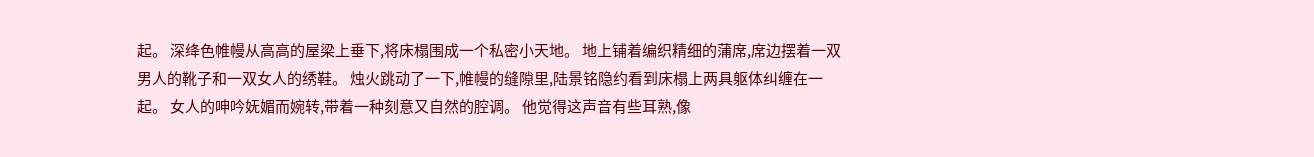起。 深绛色帷幔从高高的屋梁上垂下,将床榻围成一个私密小天地。 地上铺着编织精细的蒲席,席边摆着一双男人的靴子和一双女人的绣鞋。 烛火跳动了一下,帷幔的缝隙里,陆景铭隐约看到床榻上两具躯体纠缠在一起。 女人的呻吟妩媚而婉转,带着一种刻意又自然的腔调。 他觉得这声音有些耳熟,像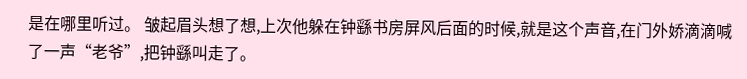是在哪里听过。 皱起眉头想了想,上次他躲在钟繇书房屏风后面的时候,就是这个声音,在门外娇滴滴喊了一声“老爷”,把钟繇叫走了。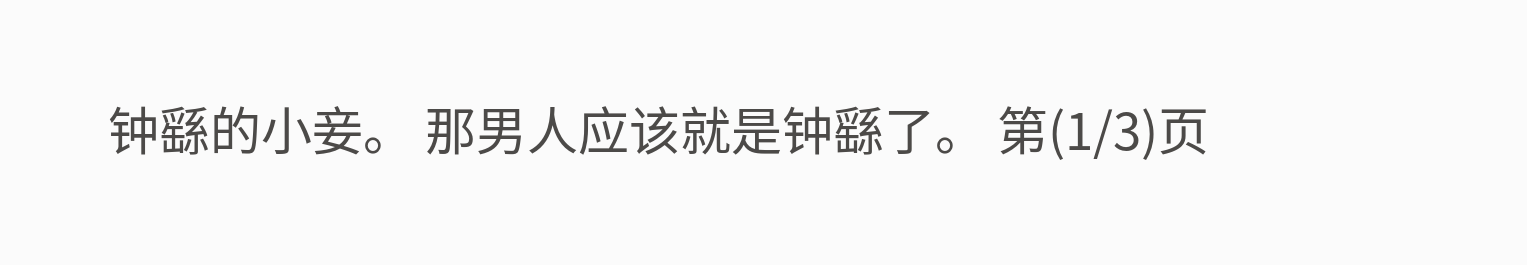钟繇的小妾。 那男人应该就是钟繇了。 第(1/3)页